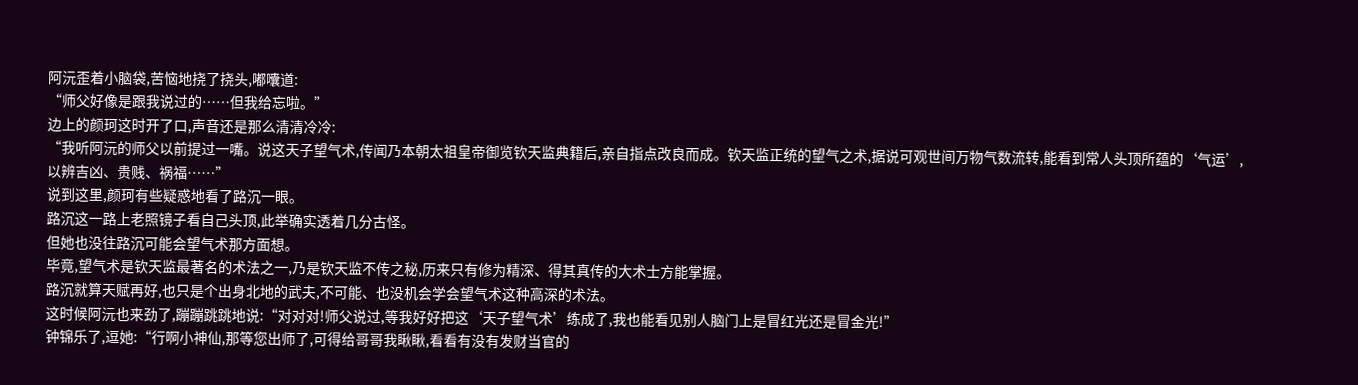阿沅歪着小脑袋,苦恼地挠了挠头,嘟囔道:
“师父好像是跟我说过的……但我给忘啦。”
边上的颜珂这时开了口,声音还是那么清清冷冷:
“我听阿沅的师父以前提过一嘴。说这天子望气术,传闻乃本朝太祖皇帝御览钦天监典籍后,亲自指点改良而成。钦天监正统的望气之术,据说可观世间万物气数流转,能看到常人头顶所蕴的‘气运’,以辨吉凶、贵贱、祸福……”
说到这里,颜珂有些疑惑地看了路沉一眼。
路沉这一路上老照镜子看自己头顶,此举确实透着几分古怪。
但她也没往路沉可能会望气术那方面想。
毕竟,望气术是钦天监最著名的术法之一,乃是钦天监不传之秘,历来只有修为精深、得其真传的大术士方能掌握。
路沉就算天赋再好,也只是个出身北地的武夫,不可能、也没机会学会望气术这种高深的术法。
这时候阿沅也来劲了,蹦蹦跳跳地说:“对对对!师父说过,等我好好把这‘天子望气术’练成了,我也能看见别人脑门上是冒红光还是冒金光!”
钟锦乐了,逗她:“行啊小神仙,那等您出师了,可得给哥哥我瞅瞅,看看有没有发财当官的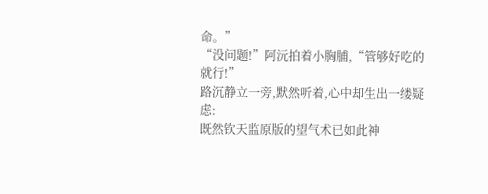命。”
“没问题!”阿沅拍着小胸脯,“管够好吃的就行!”
路沉静立一旁,默然听着,心中却生出一缕疑虑:
既然钦天监原版的望气术已如此神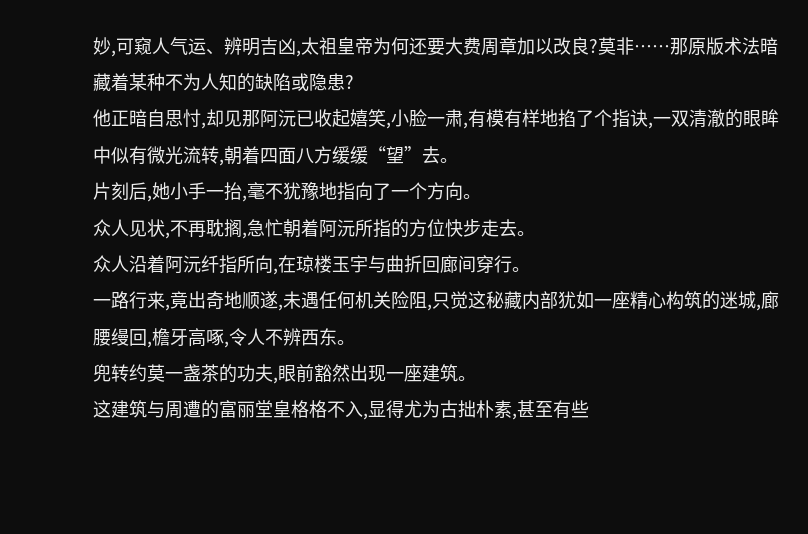妙,可窥人气运、辨明吉凶,太祖皇帝为何还要大费周章加以改良?莫非……那原版术法暗藏着某种不为人知的缺陷或隐患?
他正暗自思忖,却见那阿沅已收起嬉笑,小脸一肃,有模有样地掐了个指诀,一双清澈的眼眸中似有微光流转,朝着四面八方缓缓“望”去。
片刻后,她小手一抬,毫不犹豫地指向了一个方向。
众人见状,不再耽搁,急忙朝着阿沅所指的方位快步走去。
众人沿着阿沅纤指所向,在琼楼玉宇与曲折回廊间穿行。
一路行来,竟出奇地顺遂,未遇任何机关险阻,只觉这秘藏内部犹如一座精心构筑的迷城,廊腰缦回,檐牙高啄,令人不辨西东。
兜转约莫一盏茶的功夫,眼前豁然出现一座建筑。
这建筑与周遭的富丽堂皇格格不入,显得尤为古拙朴素,甚至有些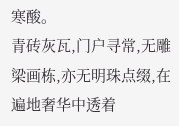寒酸。
青砖灰瓦,门户寻常,无雕梁画栋,亦无明珠点缀,在遍地奢华中透着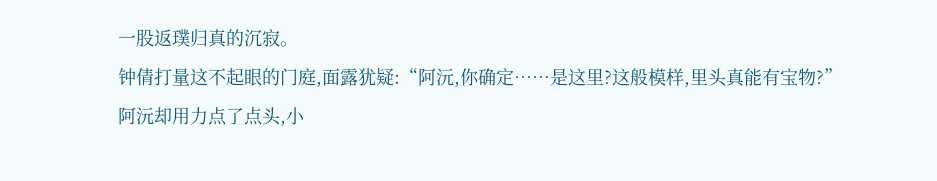一股返璞归真的沉寂。
钟倩打量这不起眼的门庭,面露犹疑:“阿沅,你确定……是这里?这般模样,里头真能有宝物?”
阿沅却用力点了点头,小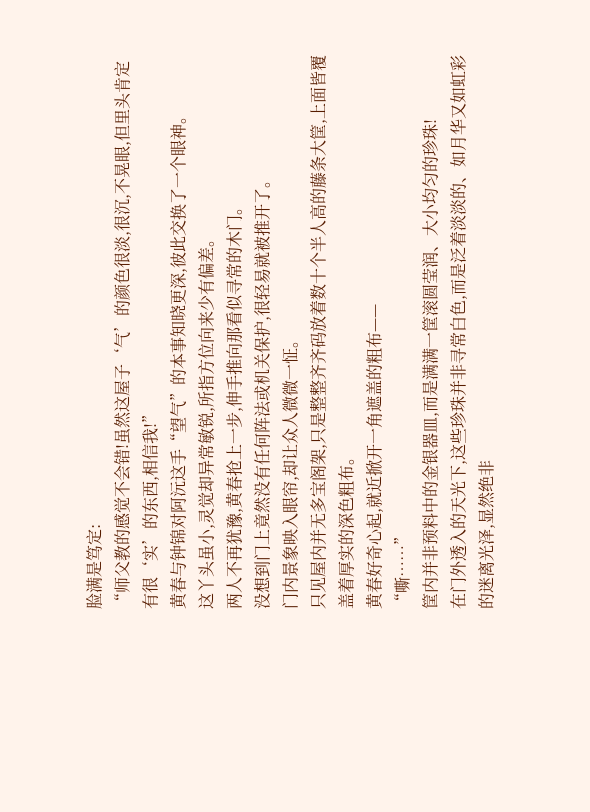脸满是笃定:
“师父教的感觉不会错!虽然这屋子‘气’的颜色很淡,很沉,不晃眼,但里头肯定有很‘实’的东西,相信我!”
黄春与钟锦对阿沅这手“望气”的本事知晓更深,彼此交换了一个眼神。
这丫头虽小,灵觉却异常敏锐,所指方位向来少有偏差。
两人不再犹豫,黄春抢上一步,伸手推向那看似寻常的木门。
没想到门上竟然没有任何阵法或机关保护,很轻易就被推开了。
门内景象映入眼帘,却让众人微微一怔。
只见屋内并无多宝阁架,只是整整齐齐码放着数十个半人高的藤条大筐,上面皆覆盖着厚实的深色粗布。
黄春好奇心起,就近掀开一角遮盖的粗布——
“嘶……”
筐内并非预料中的金银器皿,而是满满一筐滚圆莹润、大小均匀的珍珠!
在门外透入的天光下,这些珍珠并非寻常白色,而是泛着淡淡的、如月华又如虹彩的迷离光泽,显然绝非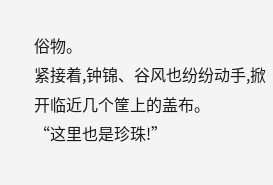俗物。
紧接着,钟锦、谷风也纷纷动手,掀开临近几个筐上的盖布。
“这里也是珍珠!”